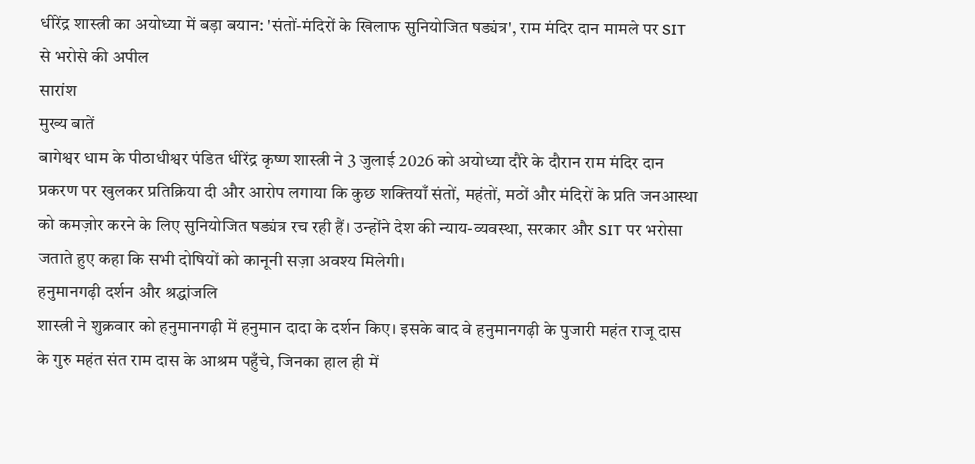धीरेंद्र शास्त्री का अयोध्या में बड़ा बयान: 'संतों-मंदिरों के खिलाफ सुनियोजित षड्यंत्र', राम मंदिर दान मामले पर SIT से भरोसे की अपील
सारांश
मुख्य बातें
बागेश्वर धाम के पीठाधीश्वर पंडित धीरेंद्र कृष्ण शास्त्री ने 3 जुलाई 2026 को अयोध्या दौरे के दौरान राम मंदिर दान प्रकरण पर खुलकर प्रतिक्रिया दी और आरोप लगाया कि कुछ शक्तियाँ संतों, महंतों, मठों और मंदिरों के प्रति जनआस्था को कमज़ोर करने के लिए सुनियोजित षड्यंत्र रच रही हैं। उन्होंने देश की न्याय-व्यवस्था, सरकार और SIT पर भरोसा जताते हुए कहा कि सभी दोषियों को कानूनी सज़ा अवश्य मिलेगी।
हनुमानगढ़ी दर्शन और श्रद्धांजलि
शास्त्री ने शुक्रवार को हनुमानगढ़ी में हनुमान दादा के दर्शन किए। इसके बाद वे हनुमानगढ़ी के पुजारी महंत राजू दास के गुरु महंत संत राम दास के आश्रम पहुँचे, जिनका हाल ही में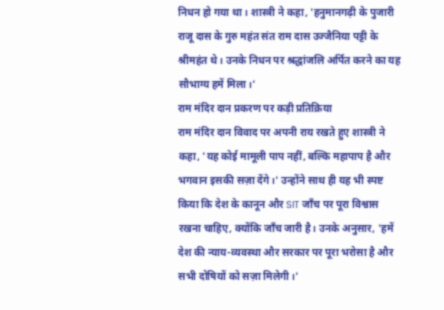निधन हो गया था। शास्त्री ने कहा, 'हनुमानगढ़ी के पुजारी राजू दास के गुरु महंत संत राम दास उज्जैनिया पट्टी के श्रीमहंत थे। उनके निधन पर श्रद्धांजलि अर्पित करने का यह सौभाग्य हमें मिला।'
राम मंदिर दान प्रकरण पर कड़ी प्रतिक्रिया
राम मंदिर दान विवाद पर अपनी राय रखते हुए शास्त्री ने कहा, 'यह कोई मामूली पाप नहीं, बल्कि महापाप है और भगवान इसकी सज़ा देंगे।' उन्होंने साथ ही यह भी स्पष्ट किया कि देश के कानून और SIT जाँच पर पूरा विश्वास रखना चाहिए, क्योंकि जाँच जारी है। उनके अनुसार, 'हमें देश की न्याय-व्यवस्था और सरकार पर पूरा भरोसा है और सभी दोषियों को सज़ा मिलेगी।'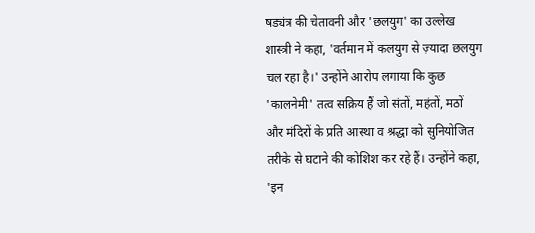षड्यंत्र की चेतावनी और 'छलयुग' का उल्लेख
शास्त्री ने कहा, 'वर्तमान में कलयुग से ज़्यादा छलयुग चल रहा है।' उन्होंने आरोप लगाया कि कुछ 'कालनेमी' तत्व सक्रिय हैं जो संतों, महंतों, मठों और मंदिरों के प्रति आस्था व श्रद्धा को सुनियोजित तरीके से घटाने की कोशिश कर रहे हैं। उन्होंने कहा, 'इन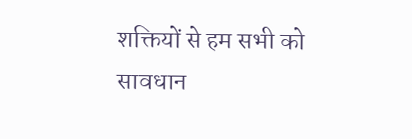शक्तियों से हम सभी को सावधान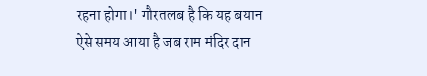रहना होगा।' गौरतलब है कि यह बयान ऐसे समय आया है जब राम मंदिर दान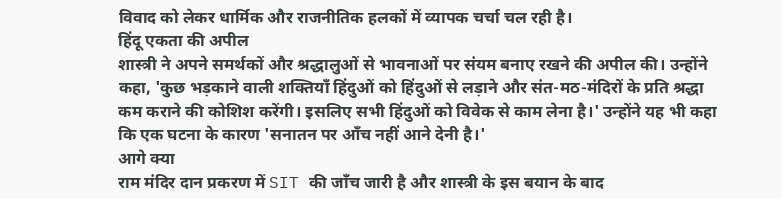विवाद को लेकर धार्मिक और राजनीतिक हलकों में व्यापक चर्चा चल रही है।
हिंदू एकता की अपील
शास्त्री ने अपने समर्थकों और श्रद्धालुओं से भावनाओं पर संयम बनाए रखने की अपील की। उन्होंने कहा, 'कुछ भड़काने वाली शक्तियाँ हिंदुओं को हिंदुओं से लड़ाने और संत-मठ-मंदिरों के प्रति श्रद्धा कम कराने की कोशिश करेंगी। इसलिए सभी हिंदुओं को विवेक से काम लेना है।' उन्होंने यह भी कहा कि एक घटना के कारण 'सनातन पर आँच नहीं आने देनी है।'
आगे क्या
राम मंदिर दान प्रकरण में SIT की जाँच जारी है और शास्त्री के इस बयान के बाद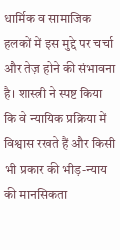धार्मिक व सामाजिक हलकों में इस मुद्दे पर चर्चा और तेज़ होने की संभावना है। शास्त्री ने स्पष्ट किया कि वे न्यायिक प्रक्रिया में विश्वास रखते हैं और किसी भी प्रकार की भीड़-न्याय की मानसिकता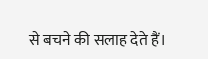से बचने की सलाह देते हैं।